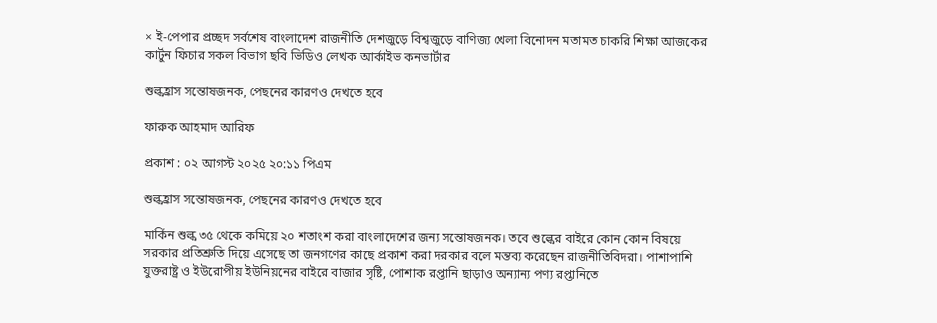× ই-পেপার প্রচ্ছদ সর্বশেষ বাংলাদেশ রাজনীতি দেশজুড়ে বিশ্বজুড়ে বাণিজ্য খেলা বিনোদন মতামত চাকরি শিক্ষা আজকের কার্টুন ফিচার সকল বিভাগ ছবি ভিডিও লেখক আর্কাইভ কনভার্টার

শুল্কহ্রাস সন্তোষজনক, পেছনের কারণও দেখতে হবে

ফারুক আহমাদ আরিফ

প্রকাশ : ০২ আগস্ট ২০২৫ ২০:১১ পিএম

শুল্কহ্রাস সন্তোষজনক, পেছনের কারণও দেখতে হবে

মার্কিন শুল্ক ৩৫ থেকে কমিয়ে ২০ শতাংশ করা বাংলাদেশের জন্য সন্তোষজনক। তবে শুল্কের বাইরে কোন কোন বিষয়ে সরকার প্রতিশ্রুতি দিয়ে এসেছে তা জনগণের কাছে প্রকাশ করা দরকার বলে মন্তব্য করেছেন রাজনীতিবিদরা। পাশাপাশি যুক্তরাষ্ট্র ও ইউরোপীয় ইউনিয়নের বাইরে বাজার সৃষ্টি, পোশাক রপ্তানি ছাড়াও অন্যান্য পণ্য রপ্তানিতে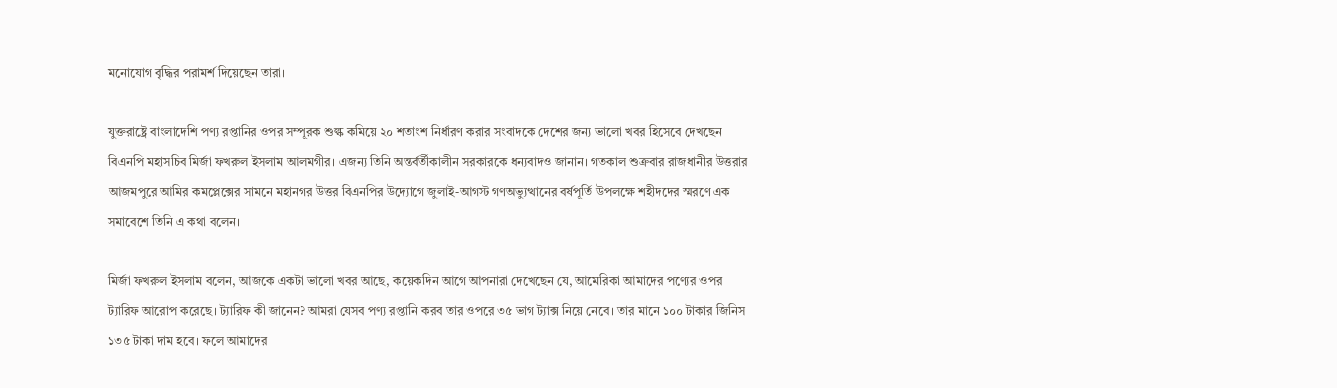মনোযোগ বৃদ্ধির পরামর্শ দিয়েছেন তারা।

যুক্তরাষ্ট্রে বাংলাদেশি পণ্য রপ্তানির ওপর সম্পূরক শুল্ক কমিয়ে ২০ শতাংশ নির্ধারণ করার সংবাদকে দেশের জন্য ভালো খবর হিসেবে দেখছেন বিএনপি মহাসচিব মির্জা ফখরুল ইসলাম আলমগীর। এজন্য তিনি অন্তর্বর্তীকালীন সরকারকে ধন্যবাদও জানান। গতকাল শুক্রবার রাজধানীর উত্তরার আজমপুরে আমির কমপ্লেক্সের সামনে মহানগর উত্তর বিএনপির উদ্যোগে জুলাই-আগস্ট গণঅভ্যুত্থানের বর্ষপূর্তি উপলক্ষে শহীদদের স্মরণে এক সমাবেশে তিনি এ কথা বলেন।

মির্জা ফখরুল ইসলাম বলেন, আজকে একটা ভালো খবর আছে, কয়েকদিন আগে আপনারা দেখেছেন যে, আমেরিকা আমাদের পণ্যের ওপর ট্যারিফ আরোপ করেছে। ট্যারিফ কী জানেন? আমরা যেসব পণ্য রপ্তানি করব তার ওপরে ৩৫ ভাগ ট্যাক্স নিয়ে নেবে। তার মানে ১০০ টাকার জিনিস ১৩৫ টাকা দাম হবে। ফলে আমাদের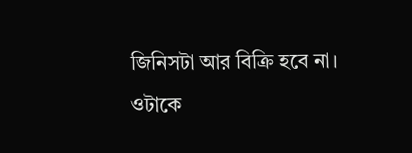জিনিসটা আর বিক্রি হবে না। ওটাকে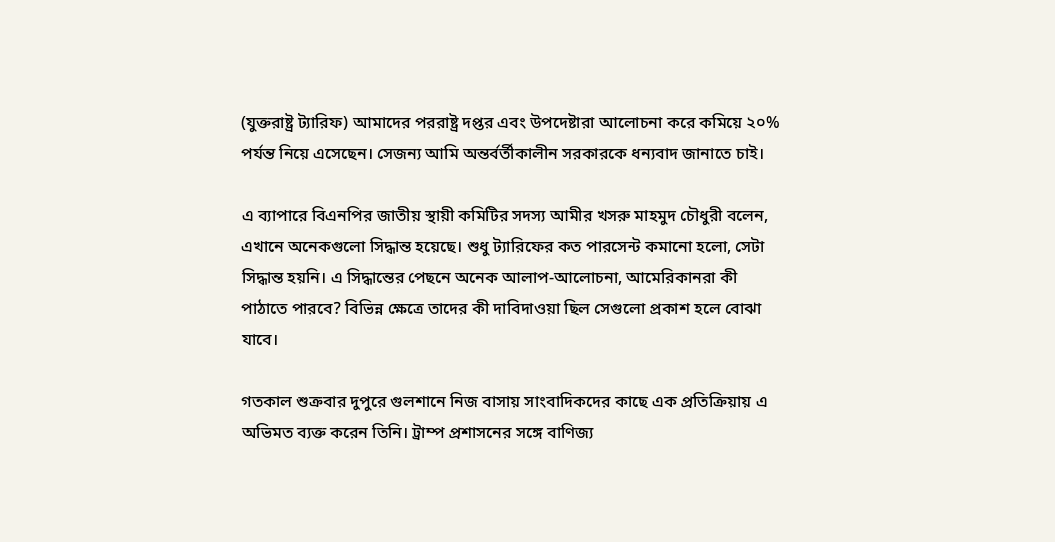(যুক্তরাষ্ট্র ট্যারিফ) আমাদের পররাষ্ট্র দপ্তর এবং উপদেষ্টারা আলোচনা করে কমিয়ে ২০% পর্যন্ত নিয়ে এসেছেন। সেজন্য আমি অন্তর্বর্তীকালীন সরকারকে ধন্যবাদ জানাতে চাই।

এ ব্যাপারে বিএনপির জাতীয় স্থায়ী কমিটির সদস্য আমীর খসরু মাহমুদ চৌধুরী বলেন, এখানে অনেকগুলো সিদ্ধান্ত হয়েছে। শুধু ‍ট্যারিফের কত পারসেন্ট কমানো হলো, সেটা সিদ্ধান্ত হয়নি। এ সিদ্ধান্তের পেছনে অনেক আলাপ-আলোচনা, আমেরিকানরা কী পাঠাতে পারবে? বিভিন্ন ক্ষেত্রে তাদের কী দাবিদাওয়া ছিল সেগুলো প্রকাশ হলে বোঝা যাবে।

গতকাল শুক্রবার দুপুরে গুলশানে নিজ বাসায় সাংবাদিকদের কাছে এক প্রতিক্রিয়ায় এ অভিমত ব্যক্ত করেন তিনি। ট্রাম্প প্রশাসনের সঙ্গে বাণিজ্য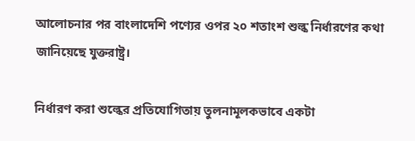আলোচনার পর বাংলাদেশি পণ্যের ওপর ২০ শতাংশ শুল্ক নির্ধারণের কথা জানিয়েছে যুক্তরাষ্ট্র।

নির্ধারণ করা শুল্কের প্রতিযোগিতায় তুলনামূলকভাবে একটা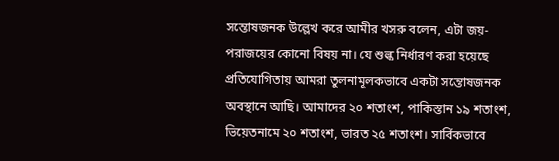সন্তোষজনক উল্লেখ করে আমীর খসরু বলেন, এটা জয়-পরাজয়ের কোনো বিষয় না। যে শুল্ক নির্ধারণ করা হয়েছে প্রতিযোগিতায় আমরা তুলনামূলকভাবে একটা সন্তোষজনক অবস্থানে আছি। আমাদের ২০ শতাংশ, পাকিস্তান ১৯ শতাংশ, ভিয়েতনামে ২০ শতাংশ, ভারত ২৫ শতাংশ। সার্বিকভাবে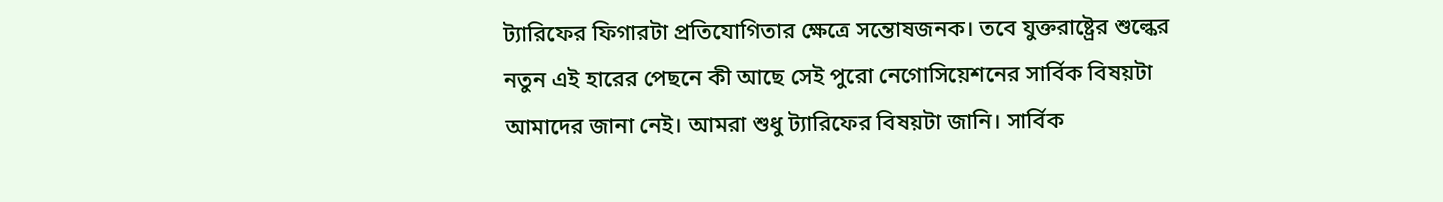ট্যারিফের ফিগারটা প্রতিযোগিতার ক্ষেত্রে সন্তোষজনক। তবে যুক্তরাষ্ট্রের শুল্কের নতুন এই হারের পেছনে কী আছে সেই পুরো নেগোসিয়েশনের সার্বিক বিষয়টা আমাদের জানা নেই। আমরা শুধু ট্যারিফের বিষয়টা জানি। সার্বিক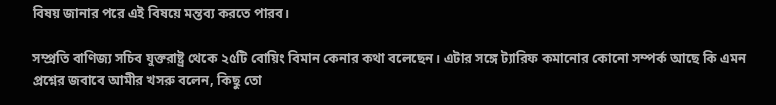বিষয় জানার পরে এই বিষয়ে মন্তব্য করতে পারব।

সম্প্রতি বাণিজ্য সচিব যুক্তরাষ্ট্র থেকে ২৫টি বোয়িং বিমান কেনার কথা বলেছেন। এটার সঙ্গে ট্যারিফ কমানোর কোনো সম্পর্ক আছে কি এমন প্রশ্নের জবাবে আমীর খসরু বলেন, কিছু তো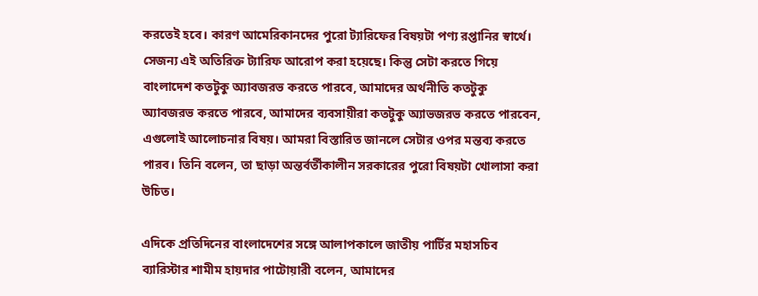করতেই হবে। কারণ আমেরিকানদের পুরো ট্যারিফের বিষয়টা পণ্য রপ্তানির স্বার্থে। সেজন্য এই অতিরিক্ত ট্যারিফ আরোপ করা হয়েছে। কিন্তু সেটা করতে গিয়ে বাংলাদেশ কতটুকু অ্যাবজরভ করতে পারবে, আমাদের অর্থনীতি কতটুকু অ্যাবজরভ করতে পারবে, আমাদের ব্যবসায়ীরা কতটুকু অ্যাভজরভ করতে পারবেন, এগুলোই আলোচনার বিষয়। আমরা বিস্তারিত জানলে সেটার ওপর মন্তব্য করতে পারব। তিনি বলেন, তা ছাড়া অন্তর্বর্তীকালীন সরকারের পুরো বিষয়টা খোলাসা করা উচিত।

এদিকে প্রতিদিনের বাংলাদেশের সঙ্গে আলাপকালে জাতীয় পার্টির মহাসচিব ব্যারিস্টার শামীম হায়দার পাটোয়ারী বলেন, আমাদের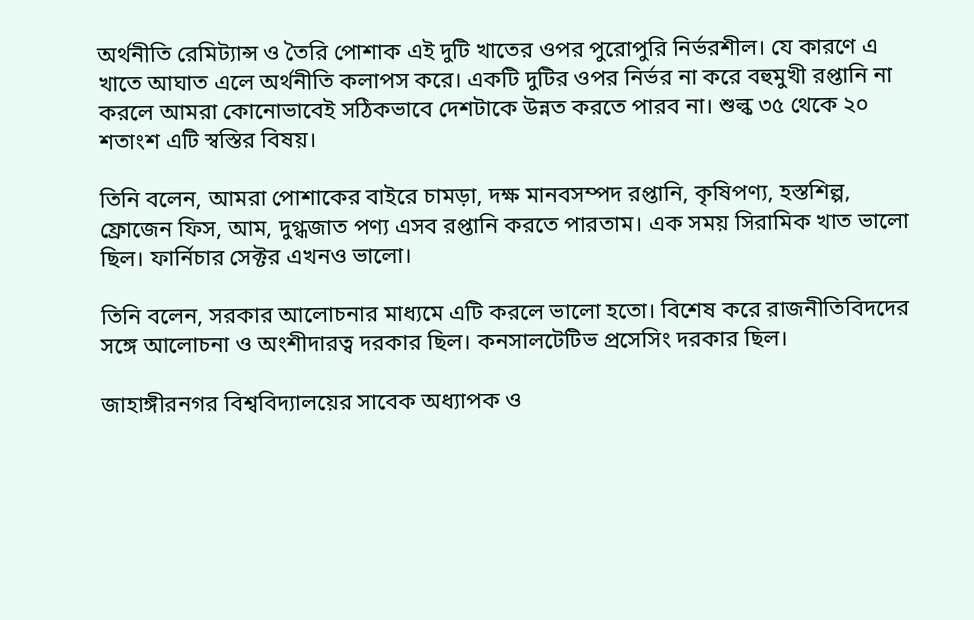অর্থনীতি রেমিট্যান্স ও তৈরি পোশাক এই দুটি খাতের ওপর পুরোপুরি নির্ভরশীল। যে কারণে এ খাতে আঘাত এলে অর্থনীতি কলাপস করে। একটি দুটির ‍ওপর নির্ভর না করে বহুমুখী রপ্তানি না করলে আমরা কোনোভাবেই সঠিকভাবে দেশটাকে উন্নত করতে পারব না। শুল্ক ৩৫ থেকে ২০ শতাংশ এটি স্বস্তির বিষয়।

তিনি বলেন, আমরা পোশাকের বাইরে চামড়া, দক্ষ মানবসম্পদ রপ্তানি, কৃষিপণ্য, হস্তশিল্প, ফ্রোজেন ফিস, আম, দুগ্ধজাত পণ্য এসব রপ্তানি করতে পারতাম। এক সময় সিরামিক খাত ভালো ছিল। ফার্নিচার সেক্টর এখনও ভালো।

তিনি বলেন, সরকার আলোচনার মাধ্যমে এটি করলে ভালো হতো। বিশেষ করে রাজনীতিবিদদের সঙ্গে আলোচনা ও অংশীদারত্ব দরকার ছিল। কনসালটেটিভ প্রসেসিং দরকার ছিল।

জাহাঙ্গীরনগর বিশ্ববিদ্যালয়ের সাবেক অধ্যাপক ও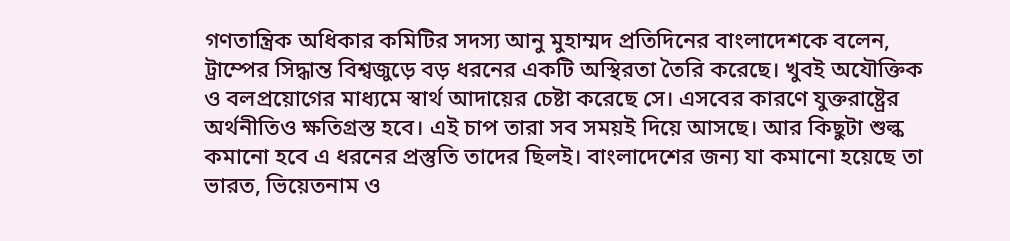গণতান্ত্রিক অধিকার কমিটির সদস্য আনু মুহাম্মদ প্রতিদিনের বাংলাদেশকে বলেন, ট্রাম্পের সিদ্ধান্ত বিশ্বজুড়ে বড় ধরনের একটি অস্থিরতা তৈরি করেছে। খুবই অযৌক্তিক ও বলপ্রয়োগের মাধ্যমে স্বার্থ আদায়ের চেষ্টা করেছে সে। এসবের কারণে যুক্তরাষ্ট্রের অর্থনীতিও ক্ষতিগ্রস্ত হবে। এই চাপ তারা সব সময়ই দিয়ে আসছে। আর কিছুটা শুল্ক কমানো হবে এ ধরনের প্রস্তুতি তাদের ছিলই। বাংলাদেশের জন্য যা কমানো হয়েছে তা ভারত, ভিয়েতনাম ও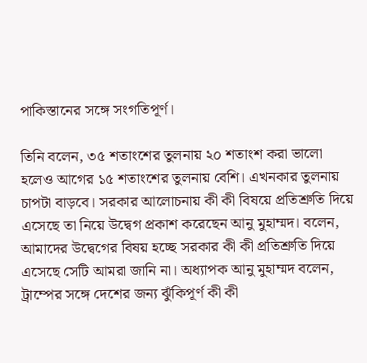পাকিস্তানের সঙ্গে সংগতিপূর্ণ।

তিনি বলেন, ৩৫ শতাংশের তুলনায় ২০ শতাংশ করা ভালো হলেও আগের ১৫ শতাংশের তুলনায় বেশি। এখনকার তুলনায় চাপটা বাড়বে। সরকার আলোচনায় কী কী বিষয়ে প্রতিশ্রুতি দিয়ে এসেছে তা নিয়ে উদ্বেগ প্রকাশ করেছেন আনু মুহাম্মদ। বলেন, আমাদের উদ্বেগের বিষয় হচ্ছে সরকার কী কী প্রতিশ্রুতি দিয়ে এসেছে সেটি আমরা জানি না। অধ্যাপক আনু মুহাম্মদ বলেন, ট্রাম্পের সঙ্গে দেশের জন্য ঝুঁকিপূর্ণ কী কী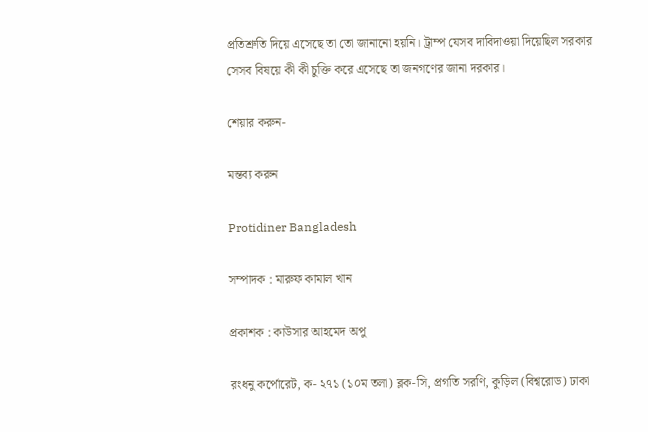প্রতিশ্রুতি দিয়ে এসেছে তা তো জানানো হয়নি। ট্রাম্প যেসব দাবিদাওয়া দিয়েছিল সরকার সেসব বিষয়ে কী কী চুক্তি করে এসেছে তা জনগণের জানা দরকার।

শেয়ার করুন-

মন্তব্য করুন

Protidiner Bangladesh

সম্পাদক : মারুফ কামাল খান

প্রকাশক : কাউসার আহমেদ অপু

রংধনু কর্পোরেট, ক- ২৭১ (১০ম তলা) ব্লক-সি, প্রগতি সরণি, কুড়িল (বিশ্বরোড) ঢাকা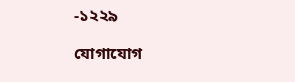-১২২৯

যোগাযোগ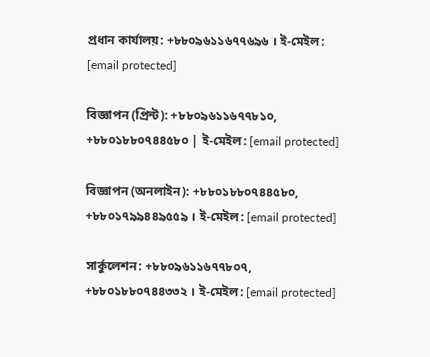প্রধান কার্যালয়: +৮৮০৯৬১১৬৭৭৬৯৬ । ই-মেইল: [email protected]

বিজ্ঞাপন (প্রিন্ট): +৮৮০৯৬১১৬৭৭৮১০, +৮৮০১৮৮০৭৪৪৫৮০ | ই-মেইল: [email protected]

বিজ্ঞাপন (অনলাইন): +৮৮০১৮৮০৭৪৪৫৮০, +৮৮০১৭৯৯৪৪৯৫৫৯ । ই-মেইল: [email protected]

সার্কুলেশন: +৮৮০৯৬১১৬৭৭৮০৭, +৮৮০১৮৮০৭৪৪৩৩২ । ই-মেইল: [email protected]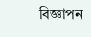বিজ্ঞাপন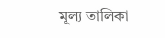মূল্য তালিকা